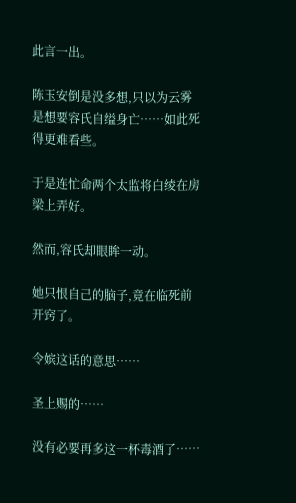此言一出。

陈玉安倒是没多想,只以为云雾是想要容氏自缢身亡……如此死得更难看些。

于是连忙命两个太监将白绫在房梁上弄好。

然而,容氏却眼眸一动。

她只恨自己的脑子,竟在临死前开窍了。

令嫔这话的意思……

圣上赐的……

没有必要再多这一杯毒酒了……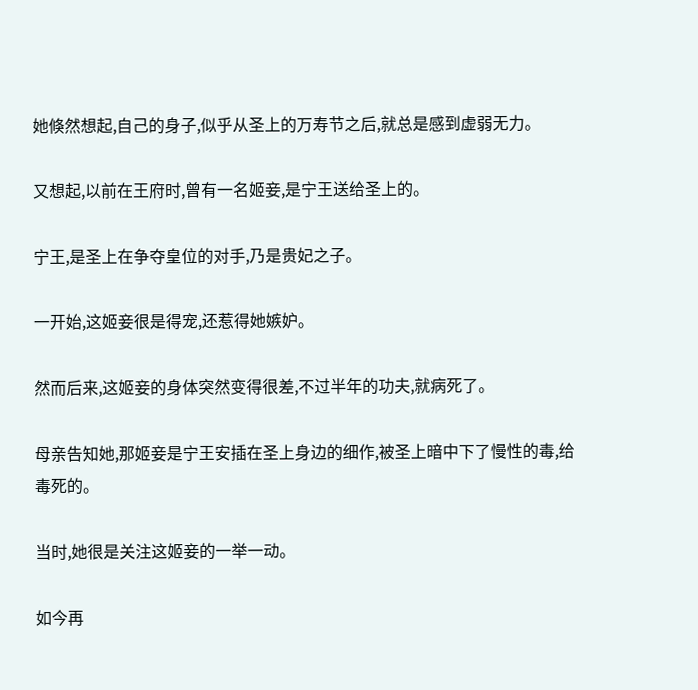她倏然想起,自己的身子,似乎从圣上的万寿节之后,就总是感到虚弱无力。

又想起,以前在王府时,曾有一名姬妾,是宁王送给圣上的。

宁王,是圣上在争夺皇位的对手,乃是贵妃之子。

一开始,这姬妾很是得宠,还惹得她嫉妒。

然而后来,这姬妾的身体突然变得很差,不过半年的功夫,就病死了。

母亲告知她,那姬妾是宁王安插在圣上身边的细作,被圣上暗中下了慢性的毒,给毒死的。

当时,她很是关注这姬妾的一举一动。

如今再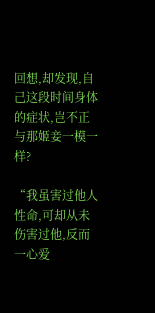回想,却发现,自己这段时间身体的症状,岂不正与那姬妾一模一样?

“我虽害过他人性命,可却从未伤害过他,反而一心爱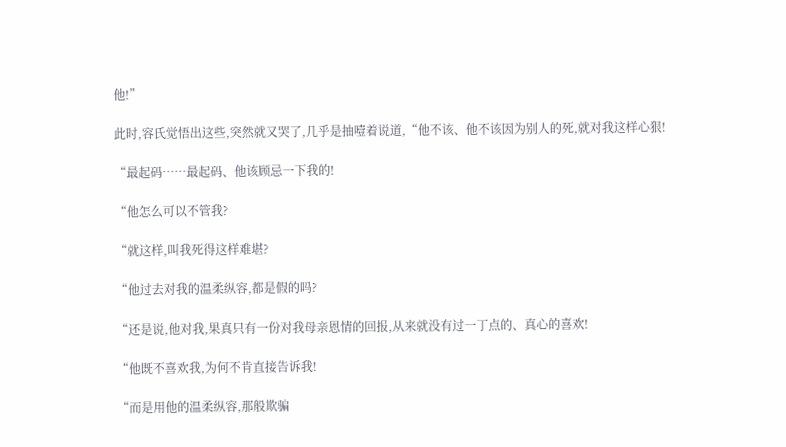他!”

此时,容氏觉悟出这些,突然就又哭了,几乎是抽噎着说道,“他不该、他不该因为别人的死,就对我这样心狠!

“最起码……最起码、他该顾忌一下我的!

“他怎么可以不管我?

“就这样,叫我死得这样难堪?

“他过去对我的温柔纵容,都是假的吗?

“还是说,他对我,果真只有一份对我母亲恩情的回报,从来就没有过一丁点的、真心的喜欢!

“他既不喜欢我,为何不肯直接告诉我!

“而是用他的温柔纵容,那般欺骗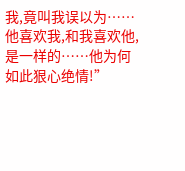我,竟叫我误以为……他喜欢我,和我喜欢他,是一样的……他为何如此狠心绝情!”